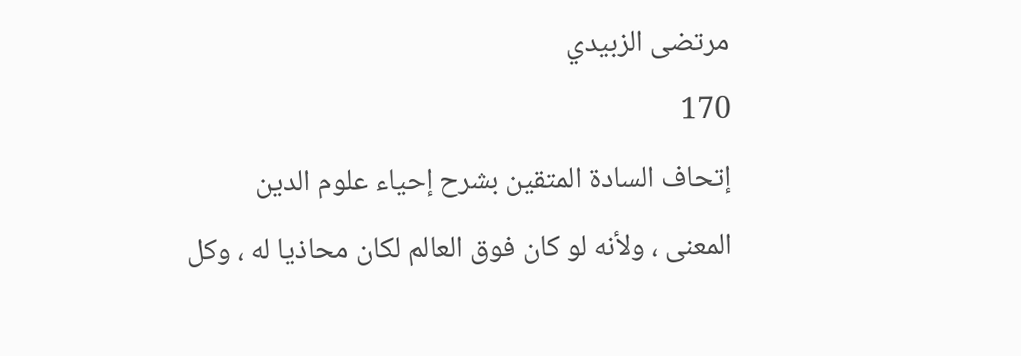مرتضى الزبيدي
170
إتحاف السادة المتقين بشرح إحياء علوم الدين
المعنى ، ولأنه لو كان فوق العالم لكان محاذيا له ، وكل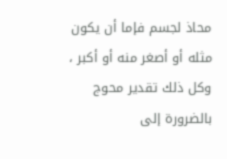محاذ لجسم فإما أن يكون مثله أو أصغر منه أو أكبر ، وكل ذلك تقدير محوج بالضرورة إلى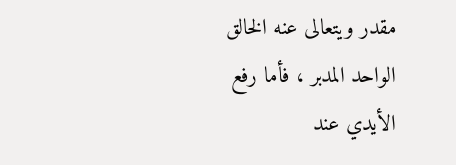مقدر ويتعالى عنه الخالق الواحد المدبر ، فأما رفع الأيدي عند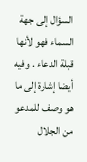السؤال إلى جهة السماء فهو لأنها قبلة الدعاء . وفيه أيضا إشارة إلى ما هو وصف للمدعو من الجلال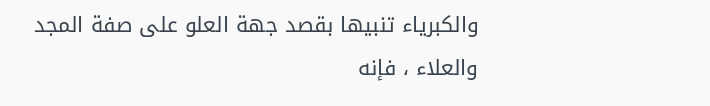والكبرياء تنبيها بقصد جهة العلو على صفة المجد والعلاء ، فإنه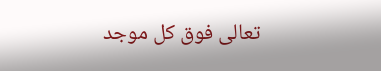تعالى فوق كل موجد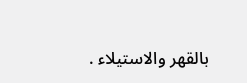بالقهر والاستيلاء .